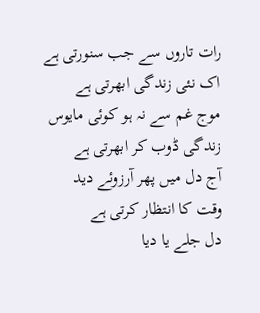رات تاروں سے جب سنورتی ہے
اک نئی زندگی ابھرتی ہے
موج غم سے نہ ہو کوئی مایوس
زندگی ڈوب کر ابھرتی ہے
آج دل میں پھر آرزوئے دید
وقت کا انتظار کرتی ہے
دل جلے یا دیا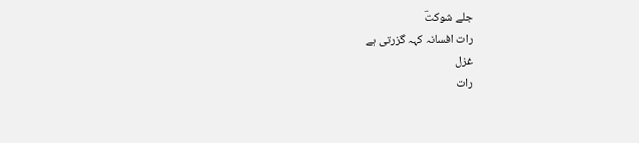جلے شوکتؔ
رات افسانہ کہہ گزرتی ہے
غزل
رات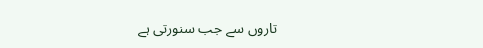تاروں سے جب سنورتی ہے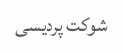شوکت پردیسی